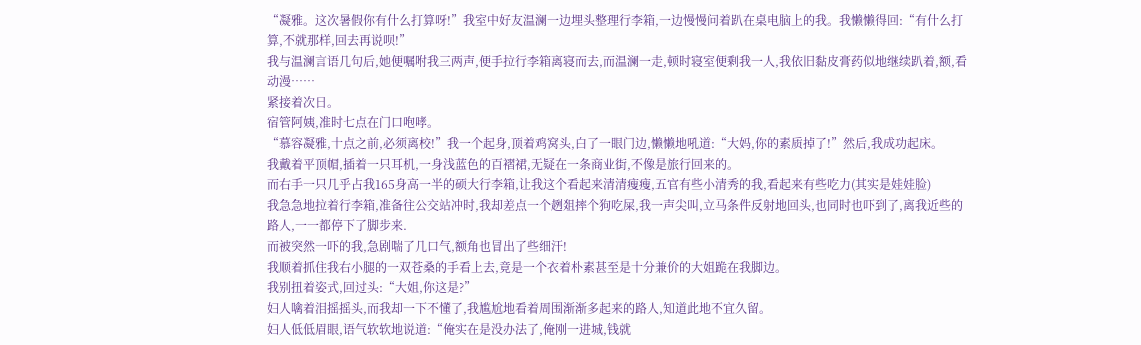“凝雅。这次暑假你有什么打算呀!”我室中好友温澜一边埋头整理行李箱,一边慢慢问着趴在桌电脑上的我。我懒懒得回:“有什么打算,不就那样,回去再说呗!”
我与温澜言语几句后,她便嘱咐我三两声,便手拉行李箱离寝而去,而温澜一走,顿时寝室便剩我一人,我依旧黏皮膏药似地继续趴着,额,看动漫……
紧接着次日。
宿管阿姨,准时七点在门口咆哮。
“慕容凝雅,十点之前,必须离校!”我一个起身,顶着鸡窝头,白了一眼门边,懒懒地吼道:“大妈,你的素质掉了!”然后,我成功起床。
我戴着平顶帽,插着一只耳机,一身浅蓝色的百褶裙,无疑在一条商业街,不像是旅行回来的。
而右手一只几乎占我165身高一半的硕大行李箱,让我这个看起来清清瘦瘦,五官有些小清秀的我,看起来有些吃力(其实是娃娃脸)
我急急地拉着行李箱,准备往公交站冲时,我却差点一个趔爼摔个狗吃屎,我一声尖叫,立马条件反射地回头,也同时也吓到了,离我近些的路人,一一都停下了脚步来.
而被突然一吓的我,急剧喘了几口气,额角也冒出了些细汗!
我顺着抓住我右小腿的一双苍桑的手看上去,竟是一个衣着朴素甚至是十分兼价的大姐跪在我脚边。
我别扭着姿式,回过头:“大姐,你这是?”
妇人噙着泪摇摇头,而我却一下不懂了,我尴尬地看着周围渐渐多起来的路人,知道此地不宜久留。
妇人低低眉眼,语气软软地说道:“俺实在是没办法了,俺刚一进城,钱就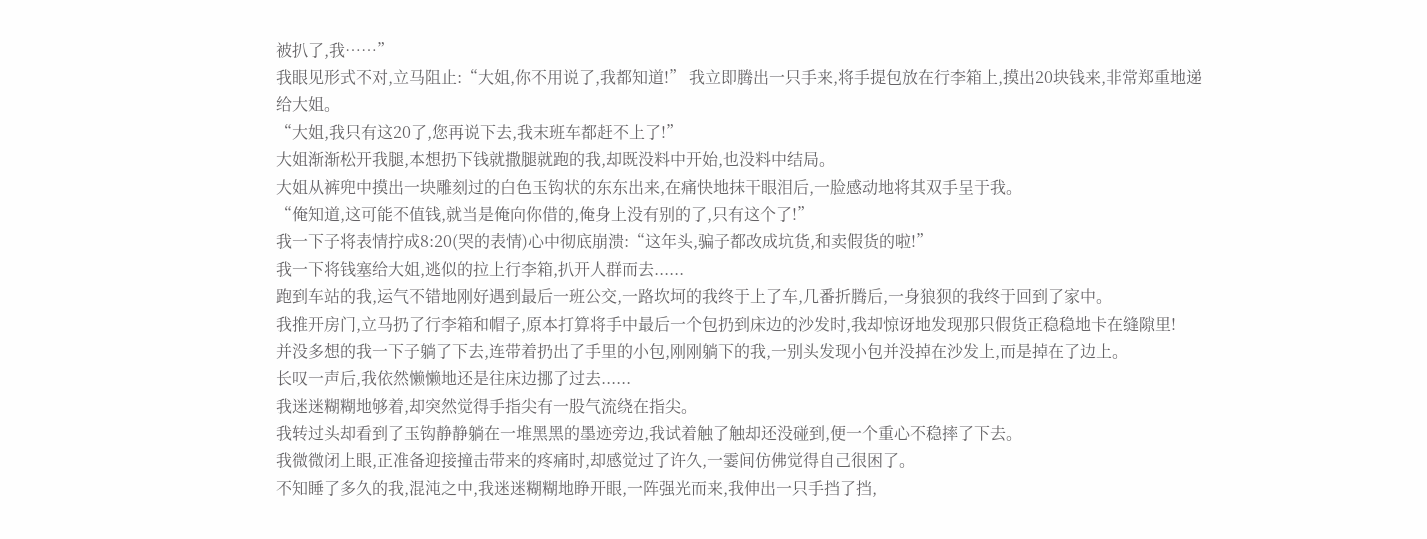被扒了,我……”
我眼见形式不对,立马阻止:“大姐,你不用说了,我都知道!” 我立即腾出一只手来,将手提包放在行李箱上,摸出20块钱来,非常郑重地递给大姐。
“大姐,我只有这20了,您再说下去,我末班车都赶不上了!”
大姐渐渐松开我腿,本想扔下钱就撒腿就跑的我,却既没料中开始,也没料中结局。
大姐从裤兜中摸出一块雕刻过的白色玉钩状的东东出来,在痛快地抹干眼泪后,一脸感动地将其双手呈于我。
“俺知道,这可能不值钱,就当是俺向你借的,俺身上没有别的了,只有这个了!”
我一下子将表情拧成8:20(哭的表情)心中彻底崩溃:“这年头,骗子都改成坑货,和卖假货的啦!”
我一下将钱塞给大姐,逃似的拉上行李箱,扒开人群而去......
跑到车站的我,运气不错地刚好遇到最后一班公交,一路坎坷的我终于上了车,几番折腾后,一身狼狈的我终于回到了家中。
我推开房门,立马扔了行李箱和帽子,原本打算将手中最后一个包扔到床边的沙发时,我却惊讶地发现那只假货正稳稳地卡在缝隙里!
并没多想的我一下子躺了下去,连带着扔出了手里的小包,刚刚躺下的我,一别头发现小包并没掉在沙发上,而是掉在了边上。
长叹一声后,我依然懒懒地还是往床边挪了过去......
我迷迷糊糊地够着,却突然觉得手指尖有一股气流绕在指尖。
我转过头却看到了玉钩静静躺在一堆黑黑的墨迹旁边,我试着触了触却还没碰到,便一个重心不稳摔了下去。
我微微闭上眼,正准备迎接撞击带来的疼痛时,却感觉过了许久,一霎间仿佛觉得自己很困了。
不知睡了多久的我,混沌之中,我迷迷糊糊地睁开眼,一阵强光而来,我伸出一只手挡了挡,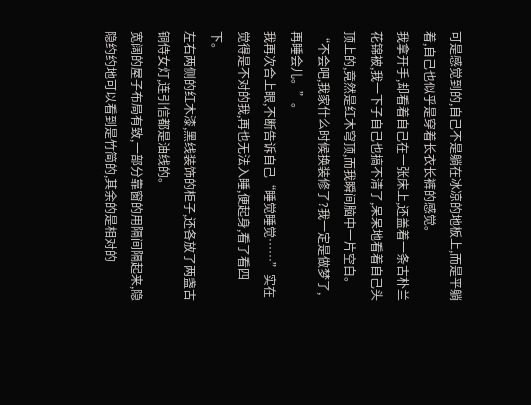可是感觉到的,自己不是躺在冰凉的地板上,而是平躺着,自己也似乎是穿着长衣长裤的感觉。
我拿开手,却看着自己在一张床上,还盖着一条古朴兰花锦被,我一下子自己也搞不清了,呆呆地看着自己头顶上的,竟然是红木穹顶,而我瞬间脑中一片空白。
“不会吧,我家什么时候换装修了?我一定是做梦了,再睡会儿。”。
我再次合上眼,不断告诉自己“睡觉睡觉……”实在觉得是不对的我,再也无法入睡,便起身,看了看四下。
左右两侧的红木漆,黑线装饰的柜子,还各放了两盏古铜侍女灯,连引信都是油线的。
宽阔的屋子布局有致,一部分靠窗的用隔间隔起来,隐隐约约地可以看到是竹简的,其余的是相对的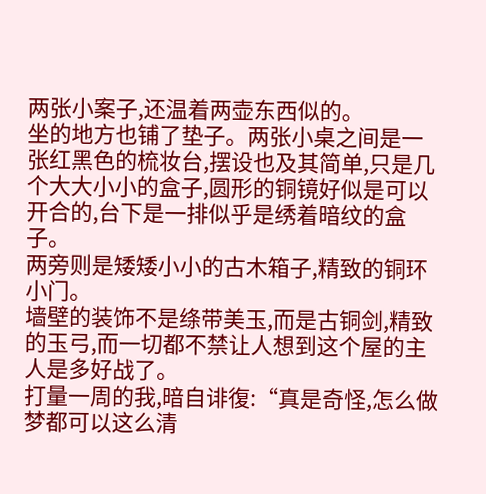两张小案子,还温着两壶东西似的。
坐的地方也铺了垫子。两张小桌之间是一张红黑色的梳妆台,摆设也及其简单,只是几个大大小小的盒子,圆形的铜镜好似是可以开合的,台下是一排似乎是绣着暗纹的盒子。
两旁则是矮矮小小的古木箱子,精致的铜环小门。
墙壁的装饰不是绦带美玉,而是古铜剑,精致的玉弓,而一切都不禁让人想到这个屋的主人是多好战了。
打量一周的我,暗自诽復:“真是奇怪,怎么做梦都可以这么清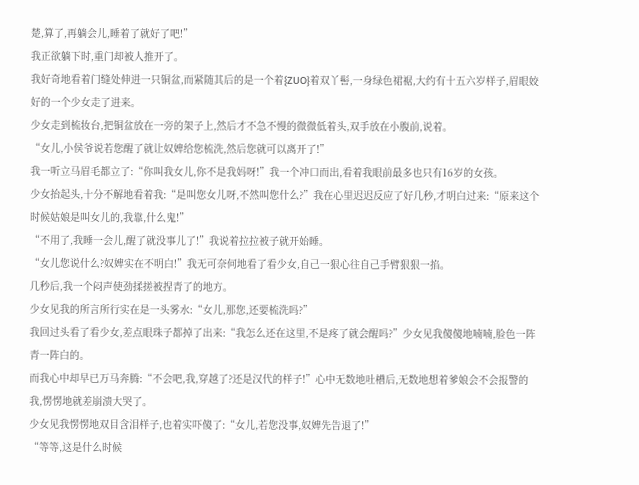楚,算了,再躺会儿,睡着了就好了吧!”
我正欲躺下时,重门却被人推开了。
我好奇地看着门缝处伸进一只铜盆,而紧随其后的是一个着{ZUO}着双丫髻,一身绿色裙裾,大约有十五六岁样子,眉眼姣好的一个少女走了进来。
少女走到梳妆台,把铜盆放在一旁的架子上,然后才不急不慢的微微低着头,双手放在小腹前,说着。
“女儿,小侯爷说若您醒了就让奴婢给您梳洗,然后您就可以离开了!”
我一听立马眉毛都立了:“你叫我女儿,你不是我妈呀!”我一个冲口而出,看着我眼前最多也只有16岁的女孩。
少女抬起头,十分不解地看着我:“是叫您女儿呀,不然叫您什么?”我在心里迟迟反应了好几秒,才明白过来:“原来这个时候姑娘是叫女儿的,我靠,什么鬼!”
“不用了,我睡一会儿,醒了就没事儿了!”我说着拉拉被子就开始睡。
“女儿您说什么?奴婢实在不明白!”我无可奈何地看了看少女,自己一狠心往自己手臂狠狠一掐。
几秒后,我一个闷声使劲揉搓被捏青了的地方。
少女见我的所言所行实在是一头雾水:“女儿,那您,还要梳洗吗?”
我回过头看了看少女,差点眼珠子都掉了出来:“我怎么还在这里,不是疼了就会醒吗?”少女见我傻傻地喃喃,脸色一阵青一阵白的。
而我心中却早已万马奔腾:“不会吧,我,穿越了?还是汉代的样子!”心中无数地吐槽后,无数地想着爹娘会不会报警的我,愣愣地就差崩溃大哭了。
少女见我愣愣地双目含泪样子,也着实吓傻了:“女儿,若您没事,奴婢先告退了!”
“等等,这是什么时候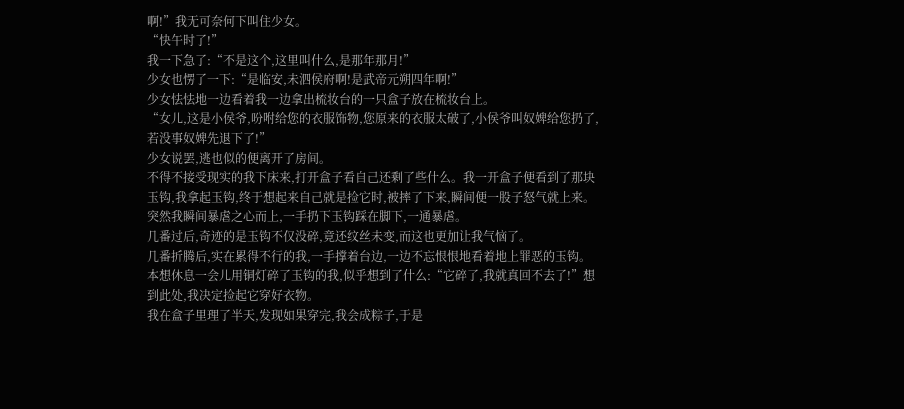啊!”我无可奈何下叫住少女。
“快午时了!”
我一下急了:“不是这个,这里叫什么,是那年那月!”
少女也愣了一下:“是临安,未泗侯府啊!是武帝元朔四年啊!”
少女怯怯地一边看着我一边拿出梳妆台的一只盒子放在梳妆台上。
“女儿,这是小侯爷,吩咐给您的衣服饰物,您原来的衣服太破了,小侯爷叫奴婢给您扔了,若没事奴婢先退下了!”
少女说罢,逃也似的便离开了房间。
不得不接受现实的我下床来,打开盒子看自己还剩了些什么。我一开盒子便看到了那块玉钩,我拿起玉钩,终于想起来自己就是捡它时,被摔了下来,瞬间便一股子怒气就上来。
突然我瞬间暴虐之心而上,一手扔下玉钩踩在脚下,一通暴虐。
几番过后,奇迹的是玉钩不仅没碎,竟还纹丝未变,而这也更加让我气恼了。
几番折腾后,实在累得不行的我,一手撑着台边,一边不忘恨恨地看着地上罪恶的玉钩。
本想休息一会儿用铜灯碎了玉钩的我,似乎想到了什么:“它碎了,我就真回不去了!”想到此处,我决定捡起它穿好衣物。
我在盒子里理了半天,发现如果穿完,我会成粽子,于是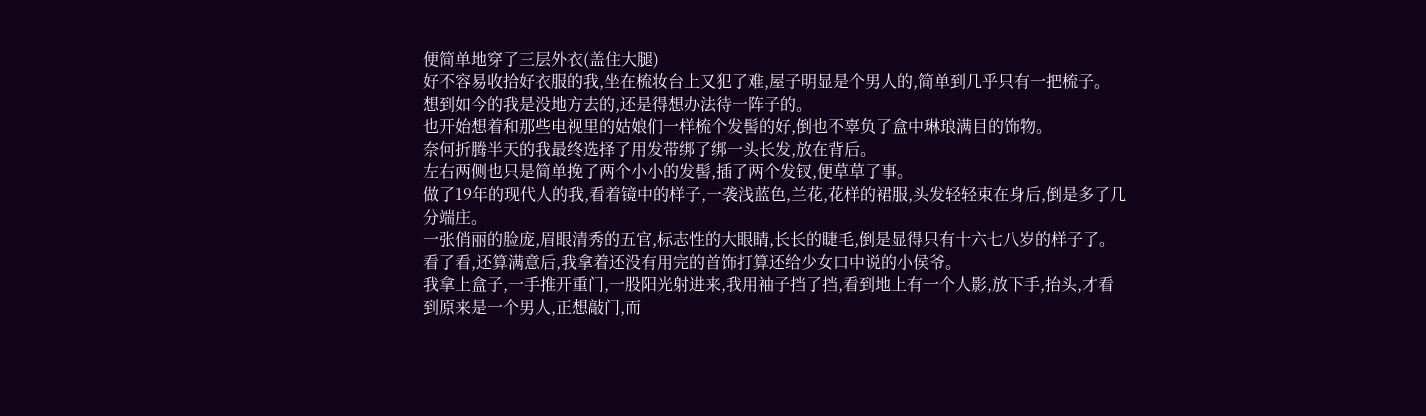便简单地穿了三层外衣(盖住大腿)
好不容易收拾好衣服的我,坐在梳妆台上又犯了难,屋子明显是个男人的,简单到几乎只有一把梳子。
想到如今的我是没地方去的,还是得想办法待一阵子的。
也开始想着和那些电视里的姑娘们一样梳个发髻的好,倒也不辜负了盒中琳琅满目的饰物。
奈何折腾半天的我最终选择了用发带绑了绑一头长发,放在背后。
左右两侧也只是简单挽了两个小小的发髻,插了两个发钗,便草草了事。
做了19年的现代人的我,看着镜中的样子,一袭浅蓝色,兰花,花样的裙服,头发轻轻束在身后,倒是多了几分端庄。
一张俏丽的脸庞,眉眼清秀的五官,标志性的大眼睛,长长的睫毛,倒是显得只有十六七八岁的样子了。
看了看,还算满意后,我拿着还没有用完的首饰打算还给少女口中说的小侯爷。
我拿上盒子,一手推开重门,一股阳光射进来,我用袖子挡了挡,看到地上有一个人影,放下手,抬头,才看到原来是一个男人,正想敲门,而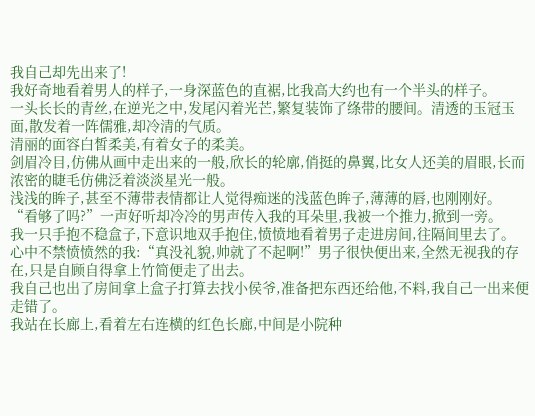我自己却先出来了!
我好奇地看着男人的样子,一身深蓝色的直裾,比我高大约也有一个半头的样子。
一头长长的青丝,在逆光之中,发尾闪着光芒,繁复装饰了绦带的腰间。清透的玉冠玉面,散发着一阵儒雅,却冷清的气质。
清丽的面容白皙柔美,有着女子的柔美。
剑眉冷目,仿佛从画中走出来的一般,欣长的轮廓,俏挺的鼻翼,比女人还美的眉眼,长而浓密的睫毛仿佛泛着淡淡星光一般。
浅浅的眸子,甚至不薄带表情都让人觉得痴迷的浅蓝色眸子,薄薄的唇,也刚刚好。
“看够了吗?”一声好听却冷冷的男声传入我的耳朵里,我被一个推力,掀到一旁。
我一只手抱不稳盒子,下意识地双手抱住,愤愤地看着男子走进房间,往隔间里去了。
心中不禁愤愤然的我:“真没礼貌,帅就了不起啊!”男子很快便出来,全然无视我的存在,只是自顾自得拿上竹简便走了出去。
我自己也出了房间拿上盒子打算去找小侯爷,准备把东西还给他,不料,我自己一出来便走错了。
我站在长廊上,看着左右连横的红色长廊,中间是小院种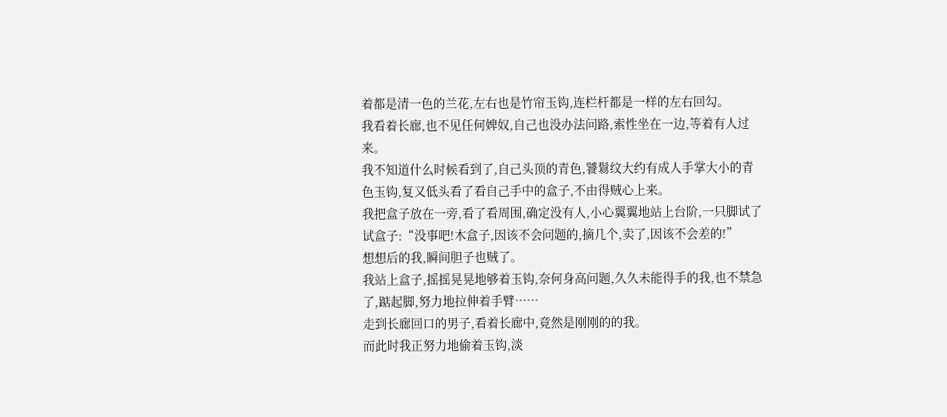着都是清一色的兰花,左右也是竹帘玉钩,连栏杆都是一样的左右回勾。
我看着长廊,也不见任何婢奴,自己也没办法问路,索性坐在一边,等着有人过来。
我不知道什么时候看到了,自己头顶的青色,饕鬄纹大约有成人手掌大小的青色玉钩,复又低头看了看自己手中的盒子,不由得贼心上来。
我把盒子放在一旁,看了看周围,确定没有人,小心翼翼地站上台阶,一只脚试了试盒子:“没事吧!木盒子,因该不会问题的,摘几个,卖了,因该不会差的!”
想想后的我,瞬间胆子也贼了。
我站上盒子,摇摇晃晃地够着玉钩,奈何身高问题,久久未能得手的我,也不禁急了,踮起脚,努力地拉伸着手臂……
走到长廊回口的男子,看着长廊中,竟然是刚刚的的我。
而此时我正努力地偷着玉钩,淡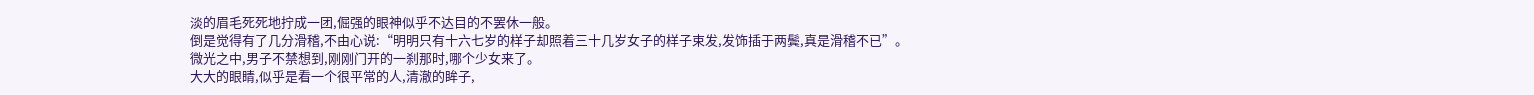淡的眉毛死死地拧成一团,倔强的眼神似乎不达目的不罢休一般。
倒是觉得有了几分滑稽,不由心说:“明明只有十六七岁的样子却照着三十几岁女子的样子束发,发饰插于两鬓,真是滑稽不已”。
微光之中,男子不禁想到,刚刚门开的一刹那时,哪个少女来了。
大大的眼睛,似乎是看一个很平常的人,清澈的眸子,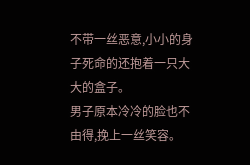不带一丝恶意,小小的身子死命的还抱着一只大大的盒子。
男子原本冷冷的脸也不由得,挽上一丝笑容。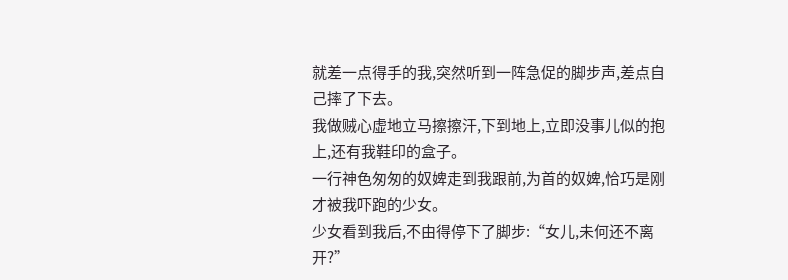就差一点得手的我,突然听到一阵急促的脚步声,差点自己摔了下去。
我做贼心虚地立马擦擦汗,下到地上,立即没事儿似的抱上,还有我鞋印的盒子。
一行神色匆匆的奴婢走到我跟前,为首的奴婢,恰巧是刚才被我吓跑的少女。
少女看到我后,不由得停下了脚步:“女儿,未何还不离开?”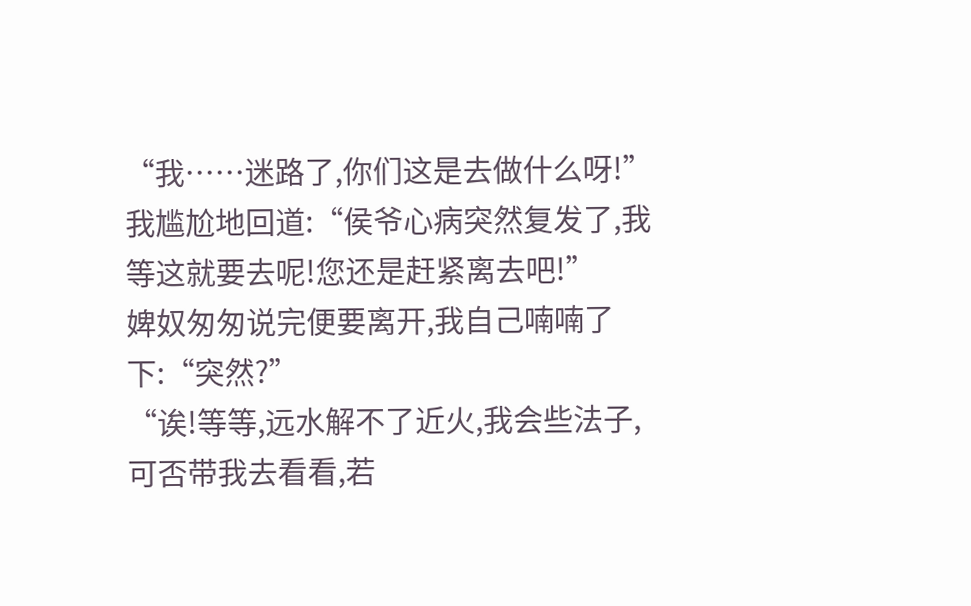“我……迷路了,你们这是去做什么呀!”
我尴尬地回道:“侯爷心病突然复发了,我等这就要去呢!您还是赶紧离去吧!”
婢奴匆匆说完便要离开,我自己喃喃了下:“突然?”
“诶!等等,远水解不了近火,我会些法子,可否带我去看看,若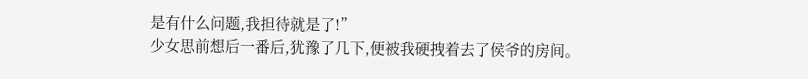是有什么问题,我担待就是了!”
少女思前想后一番后,犹豫了几下,便被我硬拽着去了侯爷的房间。